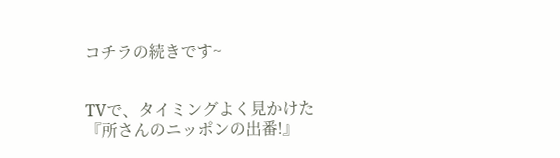コチラの続きです~


TVで、タイミングよく見かけた
『所さんのニッポンの出番!』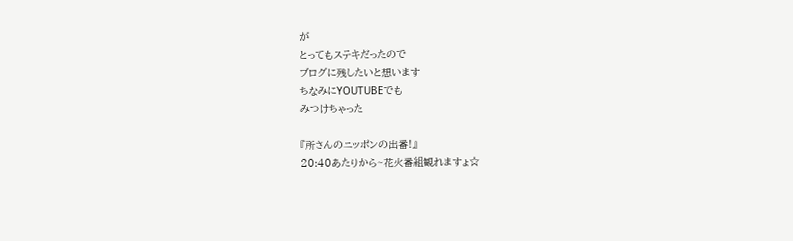が
とってもステキだったので
ブログに残したいと想います
ちなみにYOUTUBEでも
みつけちゃった

『所さんのニッポンの出番!』
20:40あたりから~花火番組観れますょ☆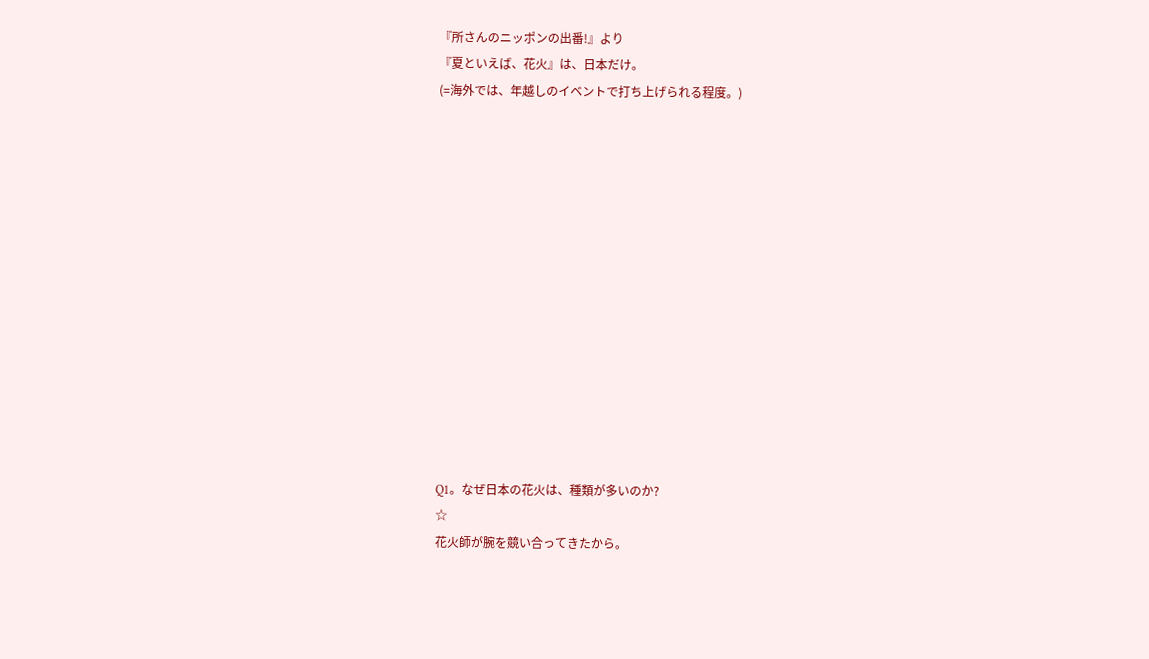『所さんのニッポンの出番!』より
『夏といえば、花火』は、日本だけ。
(=海外では、年越しのイベントで打ち上げられる程度。)














Q1。なぜ日本の花火は、種類が多いのか?
☆
花火師が腕を競い合ってきたから。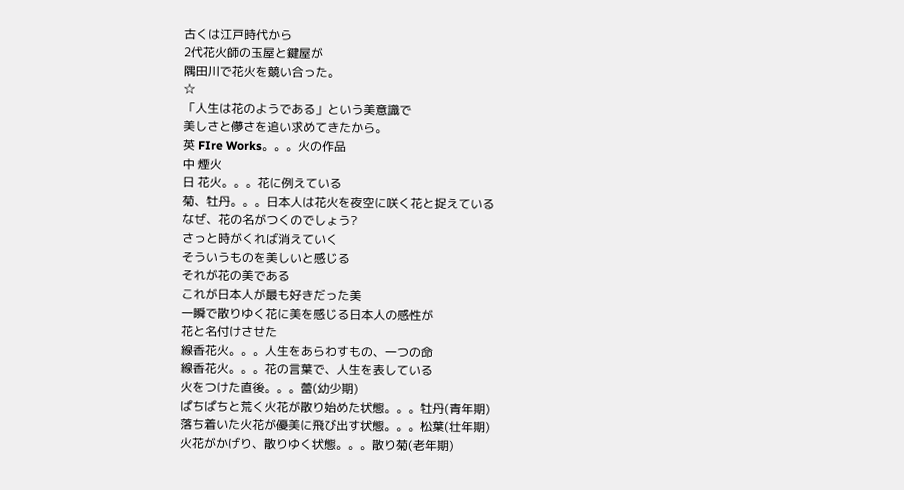古くは江戸時代から
2代花火師の玉屋と鍵屋が
隅田川で花火を競い合った。
☆
「人生は花のようである」という美意識で
美しさと儚さを追い求めてきたから。
英 FIre Works。。。火の作品
中 煙火
日 花火。。。花に例えている
菊、牡丹。。。日本人は花火を夜空に咲く花と捉えている
なぜ、花の名がつくのでしょう?
さっと時がくれば消えていく
そういうものを美しいと感じる
それが花の美である
これが日本人が最も好きだった美
一瞬で散りゆく花に美を感じる日本人の感性が
花と名付けさせた
線香花火。。。人生をあらわすもの、一つの命
線香花火。。。花の言葉で、人生を表している
火をつけた直後。。。蕾(幼少期)
ぱちぱちと荒く火花が散り始めた状態。。。牡丹(青年期)
落ち着いた火花が優美に飛び出す状態。。。松葉(壮年期)
火花がかげり、散りゆく状態。。。散り菊(老年期)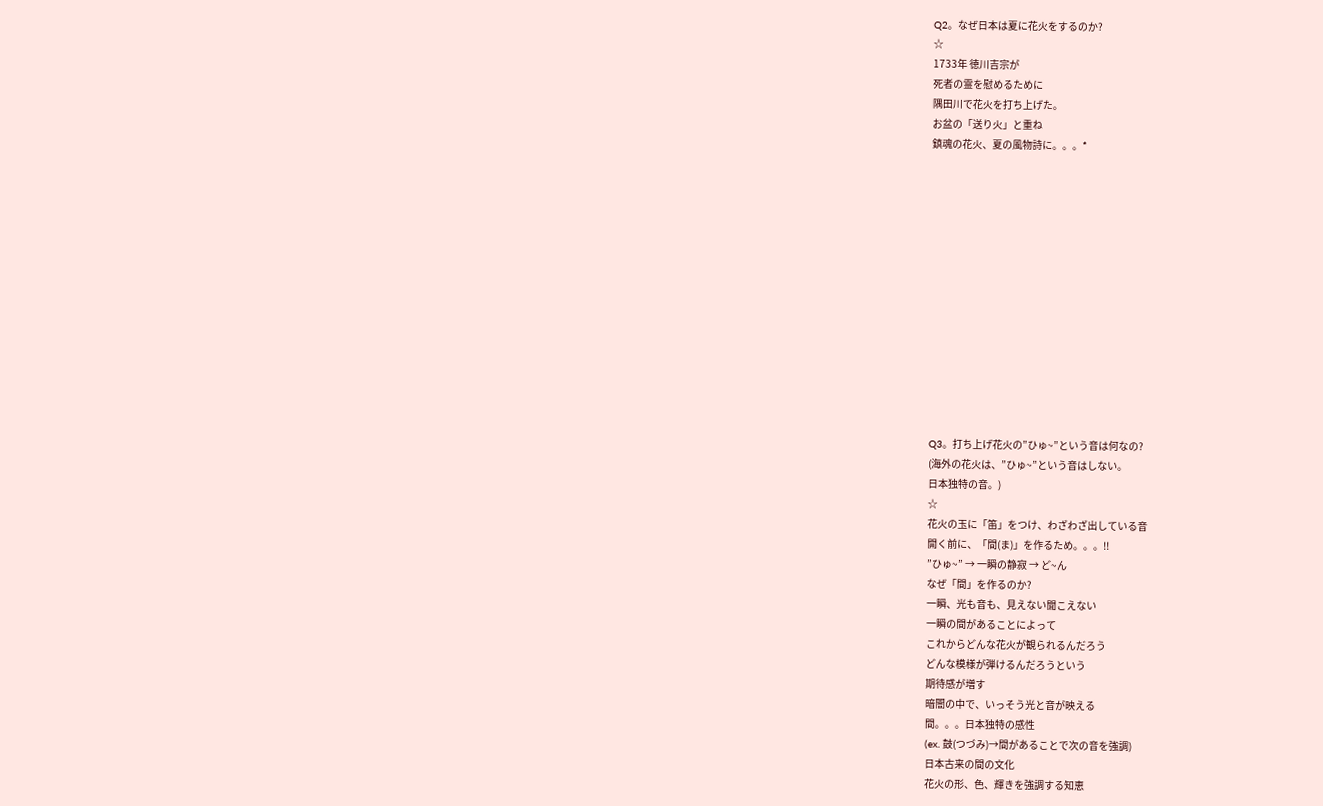Q2。なぜ日本は夏に花火をするのか?
☆
1733年 徳川吉宗が
死者の霊を慰めるために
隅田川で花火を打ち上げた。
お盆の「送り火」と重ね
鎮魂の花火、夏の風物詩に。。。*














Q3。打ち上げ花火の”ひゅ~”という音は何なの?
(海外の花火は、”ひゅ~”という音はしない。
日本独特の音。)
☆
花火の玉に「笛」をつけ、わざわざ出している音
開く前に、「間(ま)」を作るため。。。!!
”ひゅ~” → 一瞬の静寂 → ど~ん
なぜ「間」を作るのか?
一瞬、光も音も、見えない聞こえない
一瞬の間があることによって
これからどんな花火が観られるんだろう
どんな模様が弾けるんだろうという
期待感が増す
暗闇の中で、いっそう光と音が映える
間。。。日本独特の感性
(ex. 鼓(つづみ)→間があることで次の音を強調)
日本古来の間の文化
花火の形、色、輝きを強調する知恵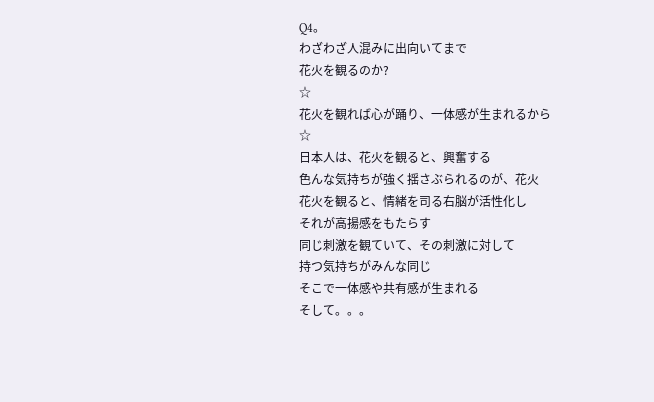Q4。
わざわざ人混みに出向いてまで
花火を観るのか?
☆
花火を観れば心が踊り、一体感が生まれるから
☆
日本人は、花火を観ると、興奮する
色んな気持ちが強く揺さぶられるのが、花火
花火を観ると、情緒を司る右脳が活性化し
それが高揚感をもたらす
同じ刺激を観ていて、その刺激に対して
持つ気持ちがみんな同じ
そこで一体感や共有感が生まれる
そして。。。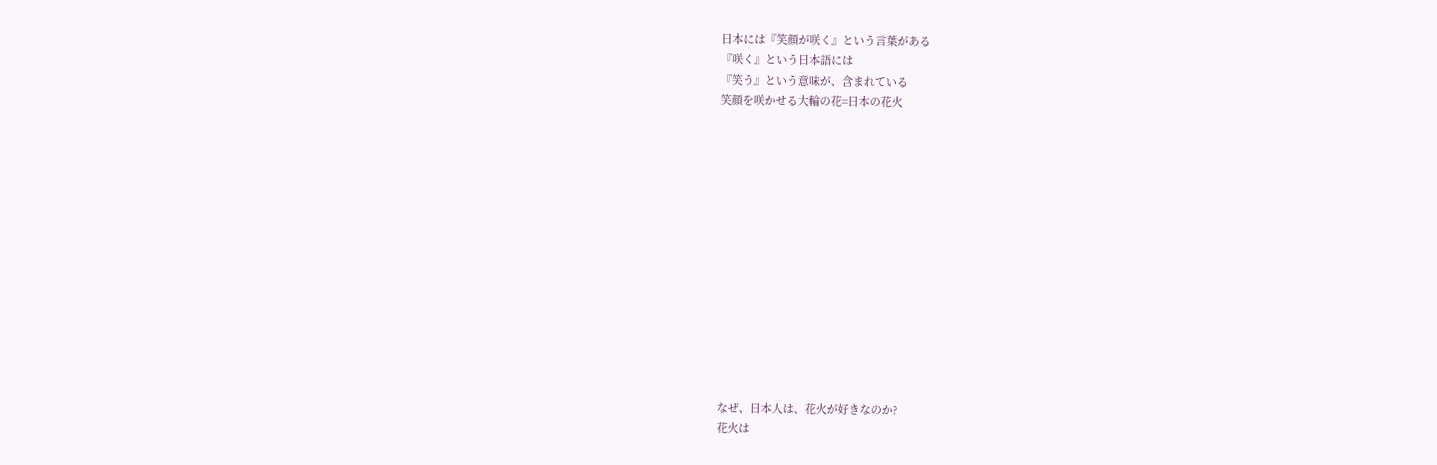日本には『笑顔が咲く』という言葉がある
『咲く』という日本語には
『笑う』という意味が、含まれている
笑顔を咲かせる大輪の花=日本の花火














なぜ、日本人は、花火が好きなのか?
花火は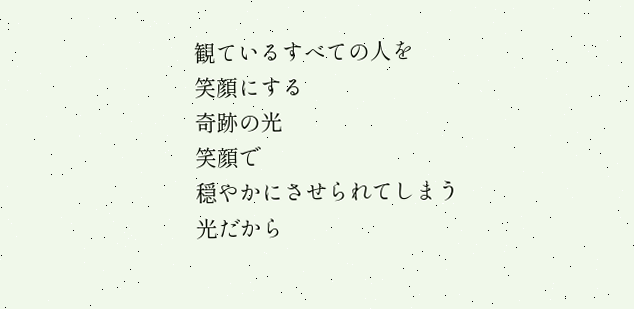観ているすべての人を
笑顔にする
奇跡の光
笑顔で
穏やかにさせられてしまう
光だから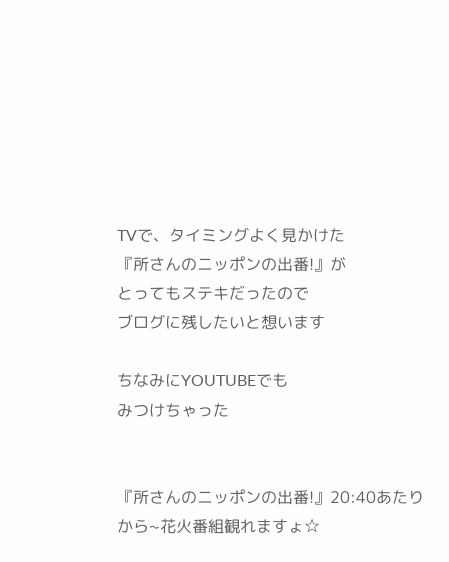TVで、タイミングよく見かけた
『所さんのニッポンの出番!』が
とってもステキだったので
ブログに残したいと想います

ちなみにYOUTUBEでも
みつけちゃった


『所さんのニッポンの出番!』20:40あたりから~花火番組観れますょ☆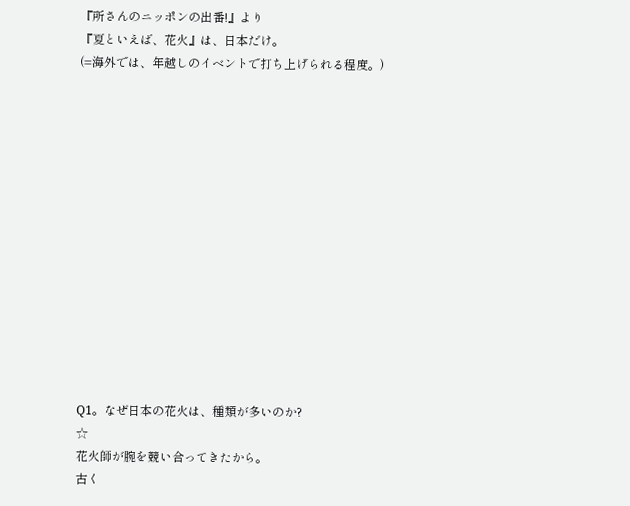『所さんのニッポンの出番!』より
『夏といえば、花火』は、日本だけ。
(=海外では、年越しのイベントで打ち上げられる程度。)














Q1。なぜ日本の花火は、種類が多いのか?
☆
花火師が腕を競い合ってきたから。
古く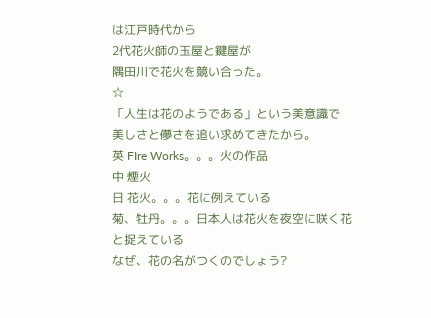は江戸時代から
2代花火師の玉屋と鍵屋が
隅田川で花火を競い合った。
☆
「人生は花のようである」という美意識で
美しさと儚さを追い求めてきたから。
英 FIre Works。。。火の作品
中 煙火
日 花火。。。花に例えている
菊、牡丹。。。日本人は花火を夜空に咲く花と捉えている
なぜ、花の名がつくのでしょう?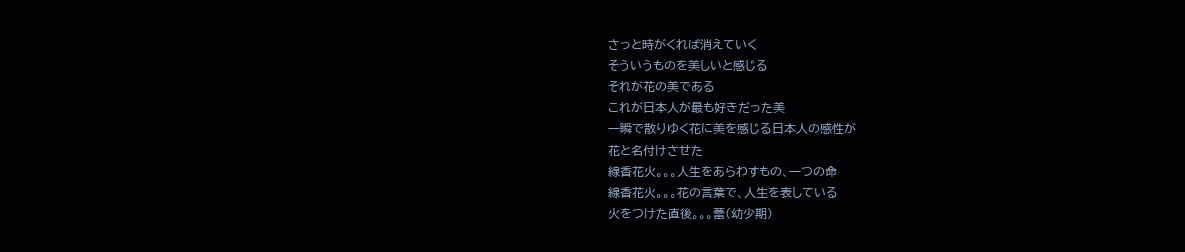さっと時がくれば消えていく
そういうものを美しいと感じる
それが花の美である
これが日本人が最も好きだった美
一瞬で散りゆく花に美を感じる日本人の感性が
花と名付けさせた
線香花火。。。人生をあらわすもの、一つの命
線香花火。。。花の言葉で、人生を表している
火をつけた直後。。。蕾(幼少期)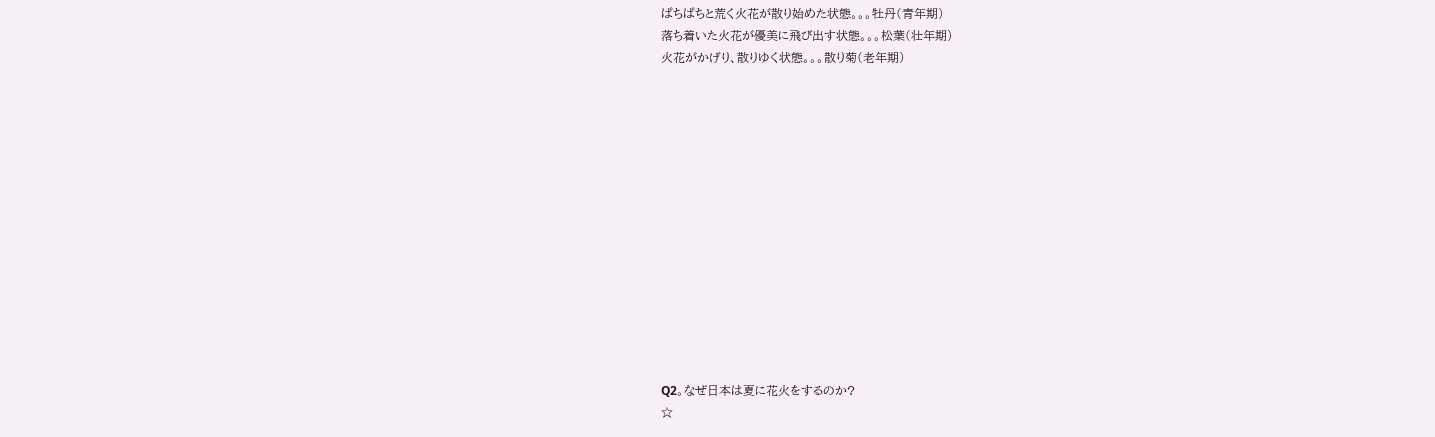ぱちぱちと荒く火花が散り始めた状態。。。牡丹(青年期)
落ち着いた火花が優美に飛び出す状態。。。松葉(壮年期)
火花がかげり、散りゆく状態。。。散り菊(老年期)














Q2。なぜ日本は夏に花火をするのか?
☆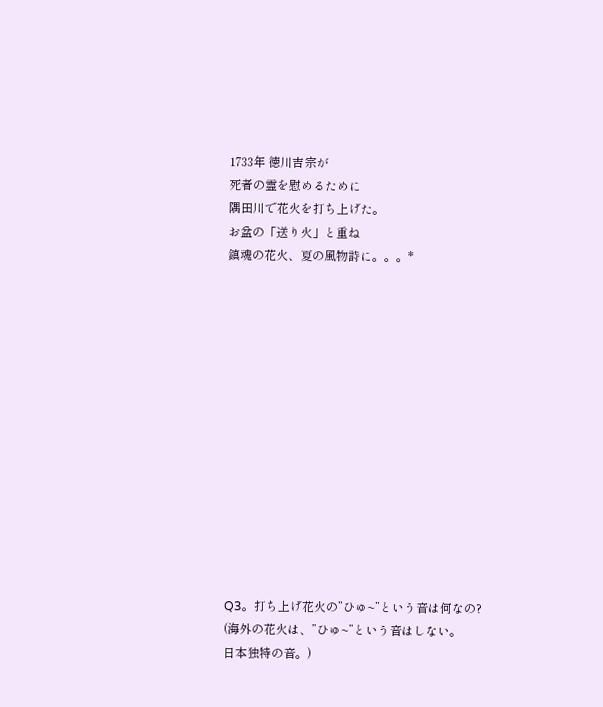1733年 徳川吉宗が
死者の霊を慰めるために
隅田川で花火を打ち上げた。
お盆の「送り火」と重ね
鎮魂の花火、夏の風物詩に。。。*














Q3。打ち上げ花火の”ひゅ~”という音は何なの?
(海外の花火は、”ひゅ~”という音はしない。
日本独特の音。)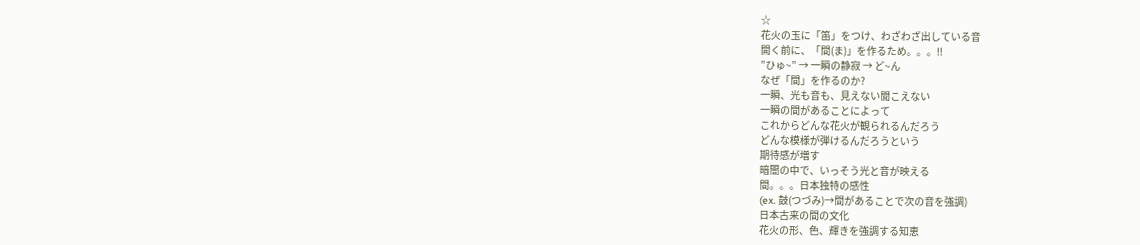☆
花火の玉に「笛」をつけ、わざわざ出している音
開く前に、「間(ま)」を作るため。。。!!
”ひゅ~” → 一瞬の静寂 → ど~ん
なぜ「間」を作るのか?
一瞬、光も音も、見えない聞こえない
一瞬の間があることによって
これからどんな花火が観られるんだろう
どんな模様が弾けるんだろうという
期待感が増す
暗闇の中で、いっそう光と音が映える
間。。。日本独特の感性
(ex. 鼓(つづみ)→間があることで次の音を強調)
日本古来の間の文化
花火の形、色、輝きを強調する知恵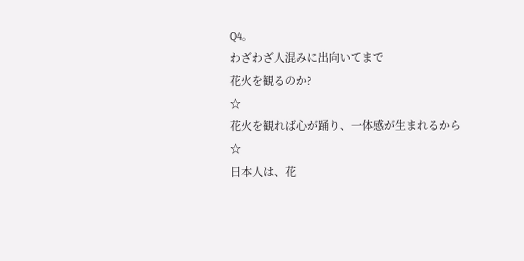Q4。
わざわざ人混みに出向いてまで
花火を観るのか?
☆
花火を観れば心が踊り、一体感が生まれるから
☆
日本人は、花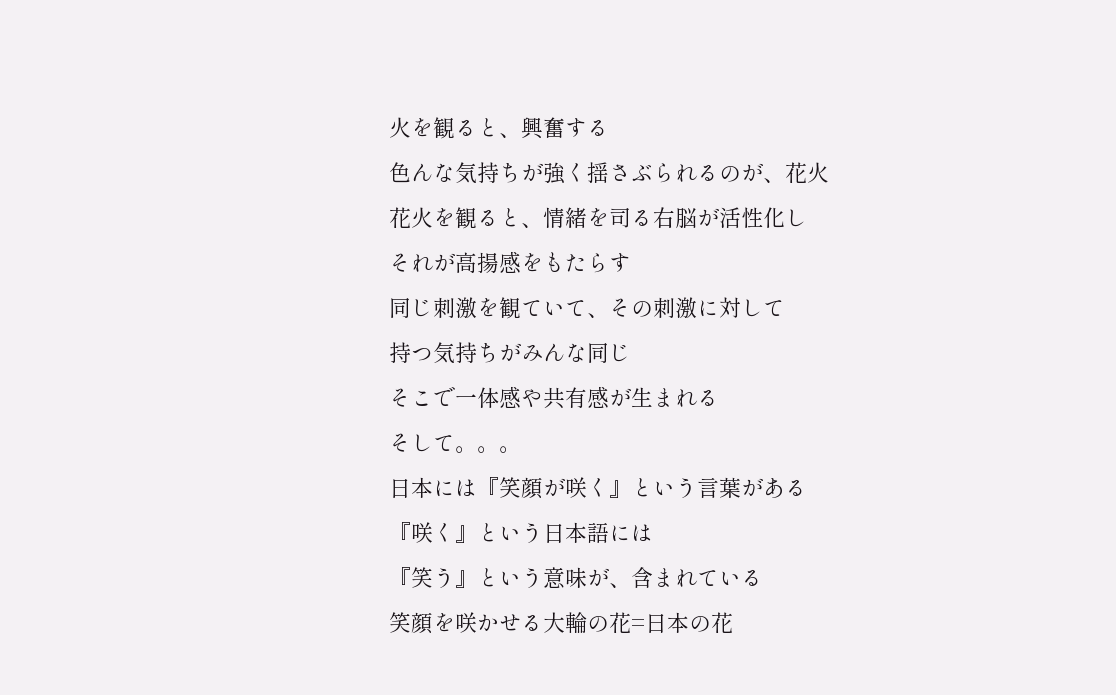火を観ると、興奮する
色んな気持ちが強く揺さぶられるのが、花火
花火を観ると、情緒を司る右脳が活性化し
それが高揚感をもたらす
同じ刺激を観ていて、その刺激に対して
持つ気持ちがみんな同じ
そこで一体感や共有感が生まれる
そして。。。
日本には『笑顔が咲く』という言葉がある
『咲く』という日本語には
『笑う』という意味が、含まれている
笑顔を咲かせる大輪の花=日本の花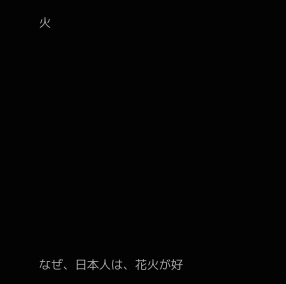火














なぜ、日本人は、花火が好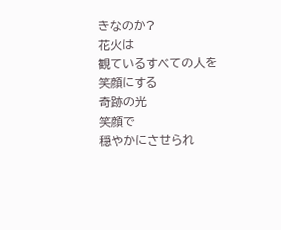きなのか?
花火は
観ているすべての人を
笑顔にする
奇跡の光
笑顔で
穏やかにさせられ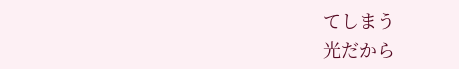てしまう
光だから